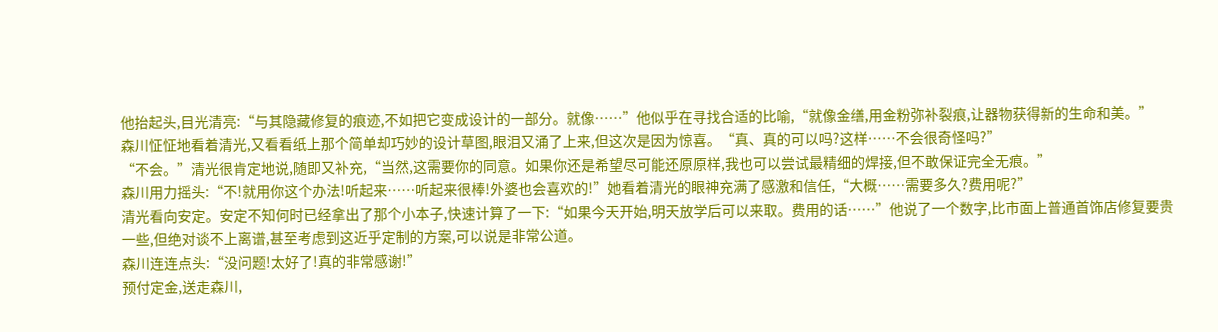他抬起头,目光清亮:“与其隐藏修复的痕迹,不如把它变成设计的一部分。就像……”他似乎在寻找合适的比喻,“就像金缮,用金粉弥补裂痕,让器物获得新的生命和美。”
森川怔怔地看着清光,又看看纸上那个简单却巧妙的设计草图,眼泪又涌了上来,但这次是因为惊喜。“真、真的可以吗?这样……不会很奇怪吗?”
“不会。”清光很肯定地说,随即又补充,“当然,这需要你的同意。如果你还是希望尽可能还原原样,我也可以尝试最精细的焊接,但不敢保证完全无痕。”
森川用力摇头:“不!就用你这个办法!听起来……听起来很棒!外婆也会喜欢的!”她看着清光的眼神充满了感激和信任,“大概……需要多久?费用呢?”
清光看向安定。安定不知何时已经拿出了那个小本子,快速计算了一下:“如果今天开始,明天放学后可以来取。费用的话……”他说了一个数字,比市面上普通首饰店修复要贵一些,但绝对谈不上离谱,甚至考虑到这近乎定制的方案,可以说是非常公道。
森川连连点头:“没问题!太好了!真的非常感谢!”
预付定金,送走森川,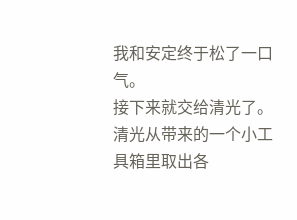我和安定终于松了一口气。
接下来就交给清光了。
清光从带来的一个小工具箱里取出各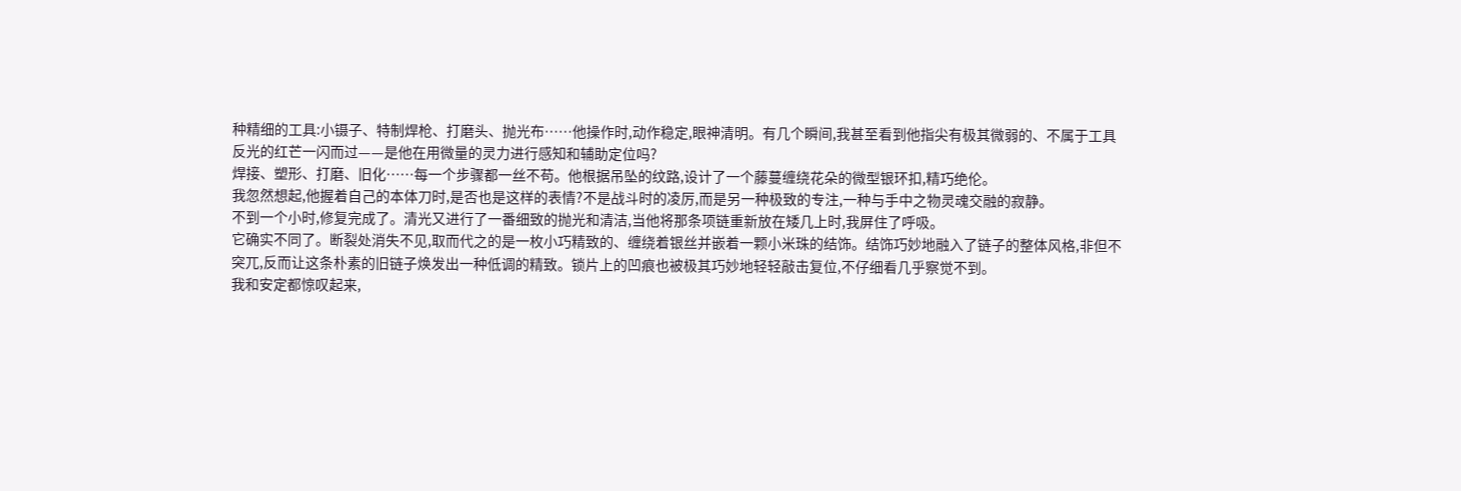种精细的工具:小镊子、特制焊枪、打磨头、抛光布……他操作时,动作稳定,眼神清明。有几个瞬间,我甚至看到他指尖有极其微弱的、不属于工具反光的红芒一闪而过——是他在用微量的灵力进行感知和辅助定位吗?
焊接、塑形、打磨、旧化……每一个步骤都一丝不苟。他根据吊坠的纹路,设计了一个藤蔓缠绕花朵的微型银环扣,精巧绝伦。
我忽然想起,他握着自己的本体刀时,是否也是这样的表情?不是战斗时的凌厉,而是另一种极致的专注,一种与手中之物灵魂交融的寂静。
不到一个小时,修复完成了。清光又进行了一番细致的抛光和清洁,当他将那条项链重新放在矮几上时,我屏住了呼吸。
它确实不同了。断裂处消失不见,取而代之的是一枚小巧精致的、缠绕着银丝并嵌着一颗小米珠的结饰。结饰巧妙地融入了链子的整体风格,非但不突兀,反而让这条朴素的旧链子焕发出一种低调的精致。锁片上的凹痕也被极其巧妙地轻轻敲击复位,不仔细看几乎察觉不到。
我和安定都惊叹起来,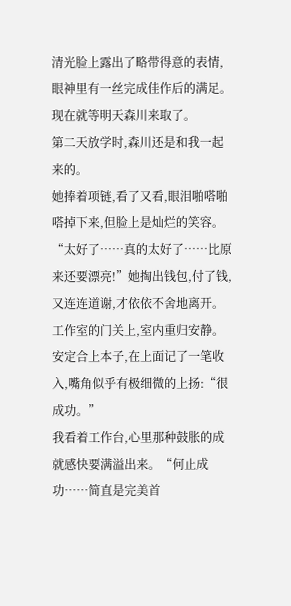清光脸上露出了略带得意的表情,眼神里有一丝完成佳作后的满足。
现在就等明天森川来取了。
第二天放学时,森川还是和我一起来的。
她捧着项链,看了又看,眼泪啪嗒啪嗒掉下来,但脸上是灿烂的笑容。“太好了……真的太好了……比原来还要漂亮!”她掏出钱包,付了钱,又连连道谢,才依依不舍地离开。
工作室的门关上,室内重归安静。
安定合上本子,在上面记了一笔收入,嘴角似乎有极细微的上扬:“很成功。”
我看着工作台,心里那种鼓胀的成就感快要满溢出来。“何止成功……简直是完美首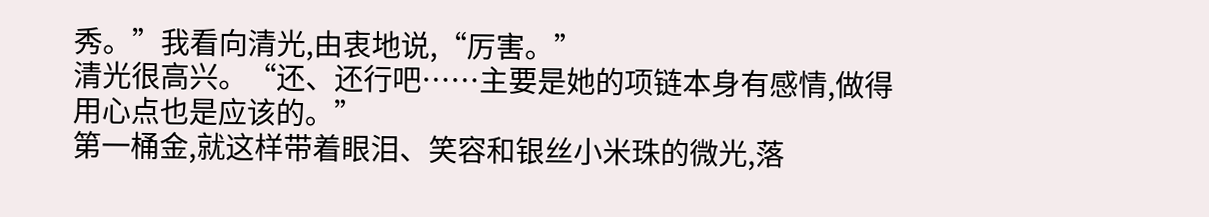秀。”我看向清光,由衷地说,“厉害。”
清光很高兴。“还、还行吧……主要是她的项链本身有感情,做得用心点也是应该的。”
第一桶金,就这样带着眼泪、笑容和银丝小米珠的微光,落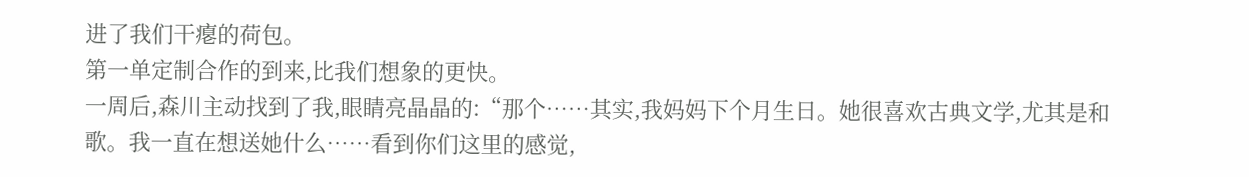进了我们干瘪的荷包。
第一单定制合作的到来,比我们想象的更快。
一周后,森川主动找到了我,眼睛亮晶晶的:“那个……其实,我妈妈下个月生日。她很喜欢古典文学,尤其是和歌。我一直在想送她什么……看到你们这里的感觉,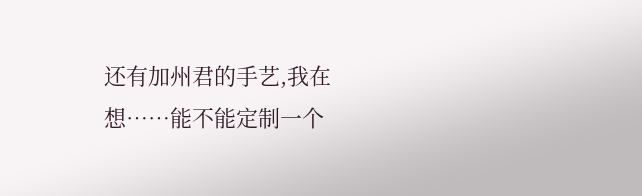还有加州君的手艺,我在想……能不能定制一个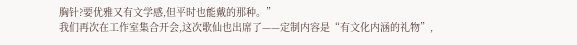胸针?要优雅又有文学感,但平时也能戴的那种。”
我们再次在工作室集合开会,这次歌仙也出席了——定制内容是“有文化内涵的礼物”,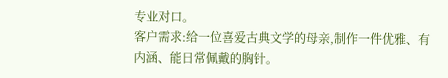专业对口。
客户需求:给一位喜爱古典文学的母亲,制作一件优雅、有内涵、能日常佩戴的胸针。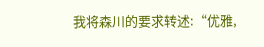我将森川的要求转述:“优雅,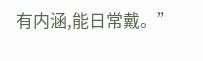有内涵,能日常戴。”